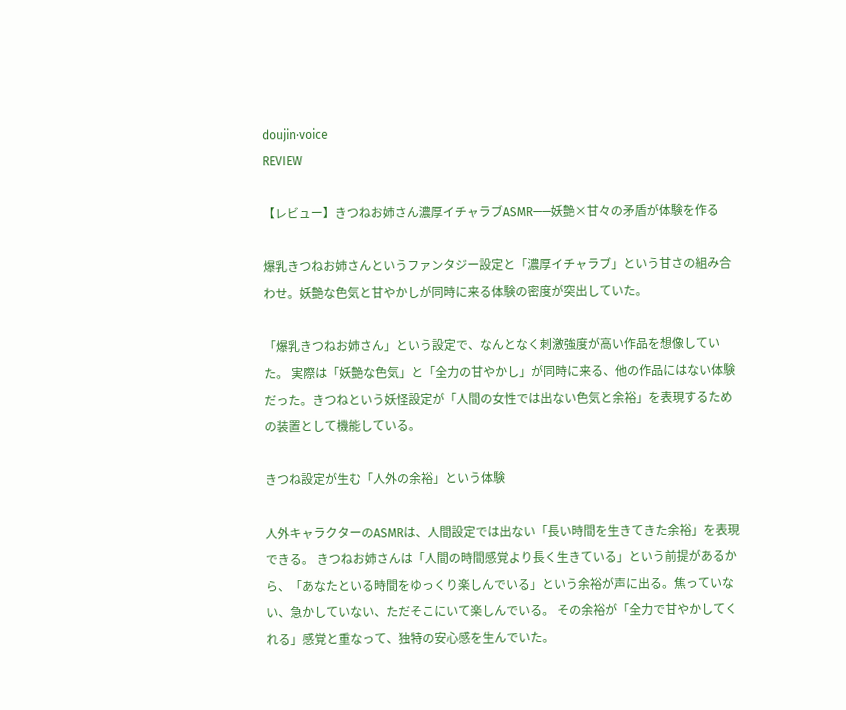doujin·voice
REVIEW

【レビュー】きつねお姉さん濃厚イチャラブASMR——妖艶×甘々の矛盾が体験を作る

爆乳きつねお姉さんというファンタジー設定と「濃厚イチャラブ」という甘さの組み合わせ。妖艶な色気と甘やかしが同時に来る体験の密度が突出していた。

「爆乳きつねお姉さん」という設定で、なんとなく刺激強度が高い作品を想像していた。 実際は「妖艶な色気」と「全力の甘やかし」が同時に来る、他の作品にはない体験だった。きつねという妖怪設定が「人間の女性では出ない色気と余裕」を表現するための装置として機能している。

きつね設定が生む「人外の余裕」という体験

人外キャラクターのASMRは、人間設定では出ない「長い時間を生きてきた余裕」を表現できる。 きつねお姉さんは「人間の時間感覚より長く生きている」という前提があるから、「あなたといる時間をゆっくり楽しんでいる」という余裕が声に出る。焦っていない、急かしていない、ただそこにいて楽しんでいる。 その余裕が「全力で甘やかしてくれる」感覚と重なって、独特の安心感を生んでいた。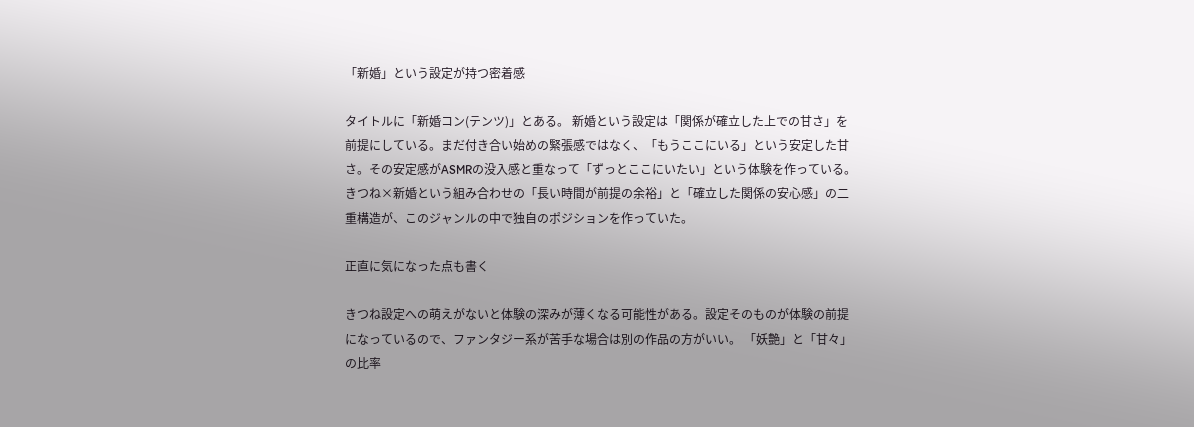「新婚」という設定が持つ密着感

タイトルに「新婚コン(テンツ)」とある。 新婚という設定は「関係が確立した上での甘さ」を前提にしている。まだ付き合い始めの緊張感ではなく、「もうここにいる」という安定した甘さ。その安定感がASMRの没入感と重なって「ずっとここにいたい」という体験を作っている。 きつね×新婚という組み合わせの「長い時間が前提の余裕」と「確立した関係の安心感」の二重構造が、このジャンルの中で独自のポジションを作っていた。

正直に気になった点も書く

きつね設定への萌えがないと体験の深みが薄くなる可能性がある。設定そのものが体験の前提になっているので、ファンタジー系が苦手な場合は別の作品の方がいい。 「妖艶」と「甘々」の比率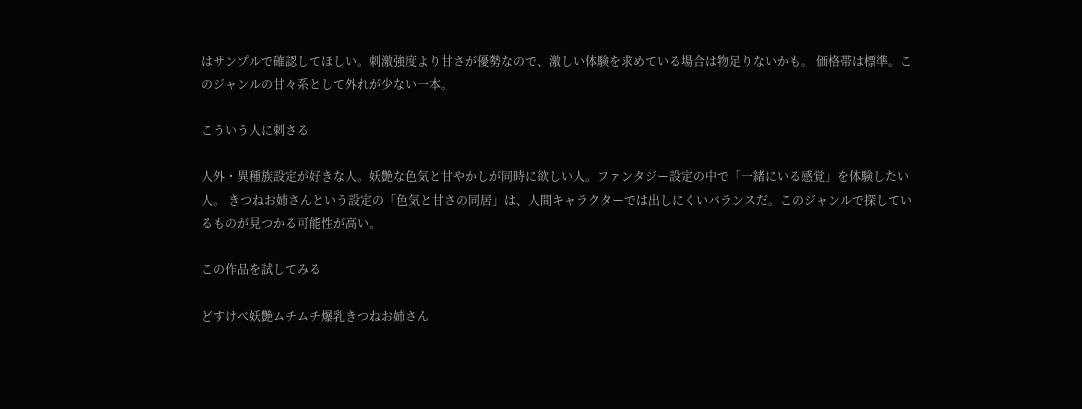はサンプルで確認してほしい。刺激強度より甘さが優勢なので、激しい体験を求めている場合は物足りないかも。 価格帯は標準。このジャンルの甘々系として外れが少ない一本。

こういう人に刺さる

人外・異種族設定が好きな人。妖艶な色気と甘やかしが同時に欲しい人。ファンタジー設定の中で「一緒にいる感覚」を体験したい人。 きつねお姉さんという設定の「色気と甘さの同居」は、人間キャラクターでは出しにくいバランスだ。このジャンルで探しているものが見つかる可能性が高い。

この作品を試してみる

どすけべ妖艶ムチムチ爆乳きつねお姉さん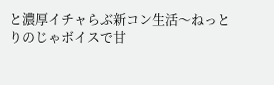と濃厚イチャらぶ新コン生活〜ねっとりのじゃボイスで甘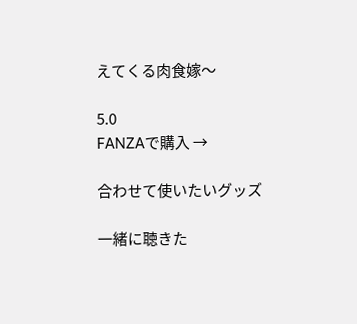えてくる肉食嫁〜

5.0
FANZAで購入 →

合わせて使いたいグッズ

一緒に聴きた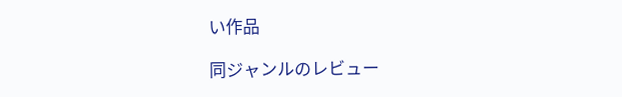い作品

同ジャンルのレビュー